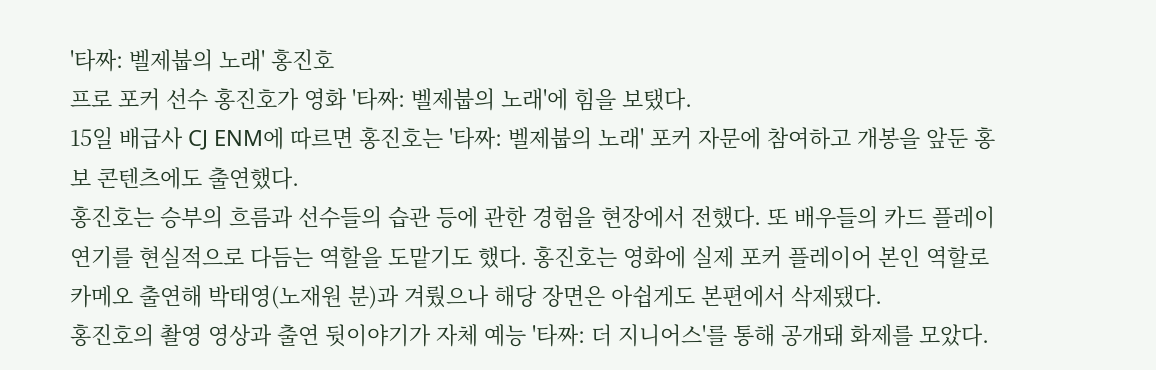'타짜: 벨제붑의 노래' 홍진호
프로 포커 선수 홍진호가 영화 '타짜: 벨제붑의 노래'에 힘을 보탰다.
15일 배급사 CJ ENM에 따르면 홍진호는 '타짜: 벨제붑의 노래' 포커 자문에 참여하고 개봉을 앞둔 홍보 콘텐츠에도 출연했다.
홍진호는 승부의 흐름과 선수들의 습관 등에 관한 경험을 현장에서 전했다. 또 배우들의 카드 플레이 연기를 현실적으로 다듬는 역할을 도맡기도 했다. 홍진호는 영화에 실제 포커 플레이어 본인 역할로 카메오 출연해 박태영(노재원 분)과 겨뤘으나 해당 장면은 아쉽게도 본편에서 삭제됐다.
홍진호의 촬영 영상과 출연 뒷이야기가 자체 예능 '타짜: 더 지니어스'를 통해 공개돼 화제를 모았다.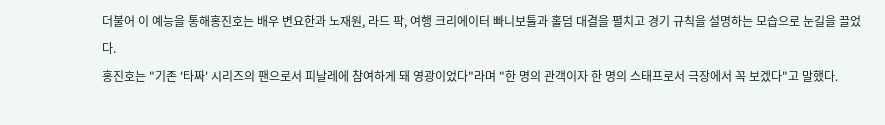더불어 이 예능을 통해홍진호는 배우 변요한과 노재원, 라드 팍, 여행 크리에이터 빠니보틀과 홀덤 대결을 펼치고 경기 규칙을 설명하는 모습으로 눈길을 끌었다.
홍진호는 "기존 '타짜' 시리즈의 팬으로서 피날레에 참여하게 돼 영광이었다"라며 "한 명의 관객이자 한 명의 스태프로서 극장에서 꼭 보겠다"고 말했다.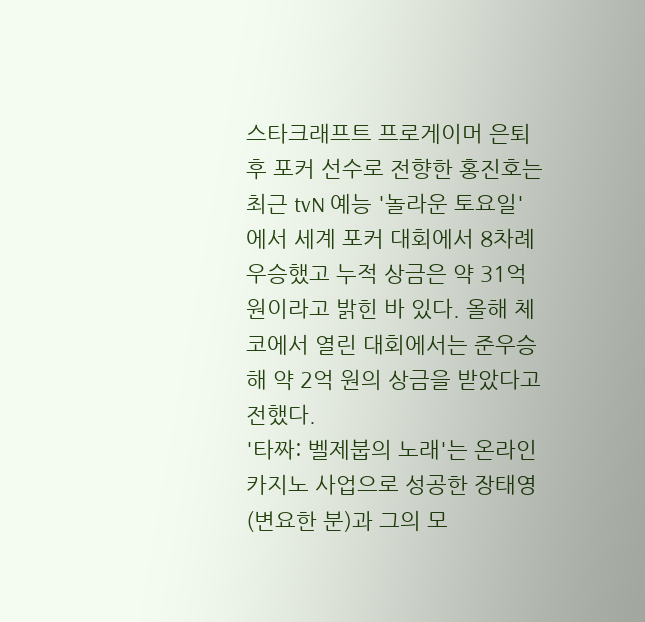스타크래프트 프로게이머 은퇴 후 포커 선수로 전향한 홍진호는 최근 tvN 예능 '놀라운 토요일'에서 세계 포커 대회에서 8차례 우승했고 누적 상금은 약 31억 원이라고 밝힌 바 있다. 올해 체코에서 열린 대회에서는 준우승해 약 2억 원의 상금을 받았다고 전했다.
'타짜: 벨제붑의 노래'는 온라인 카지노 사업으로 성공한 장태영(변요한 분)과 그의 모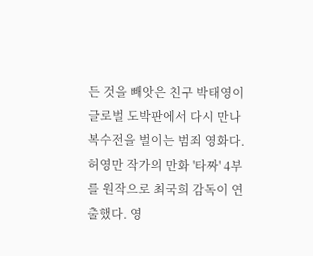든 것을 빼앗은 친구 박태영이 글로벌 도박판에서 다시 만나 복수전을 벌이는 범죄 영화다. 허영만 작가의 만화 '타짜' 4부를 원작으로 최국희 감독이 연출했다. 영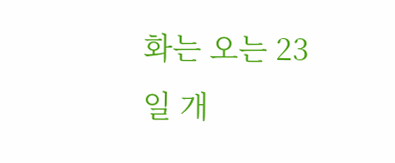화는 오는 23일 개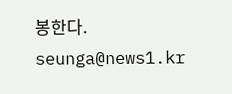봉한다.
seunga@news1.kr